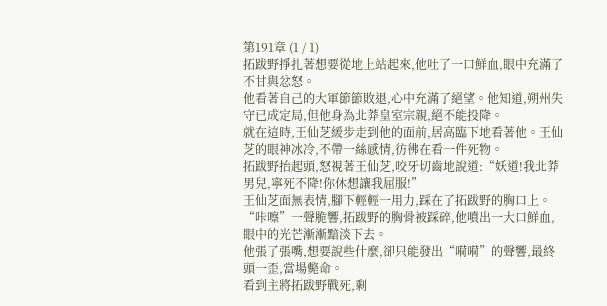第191章 (1 / 1)
拓跋野掙扎著想要從地上站起來,他吐了一口鮮血,眼中充滿了不甘與忿怒。
他看著自己的大軍節節敗退,心中充滿了絕望。他知道,朔州失守已成定局,但他身為北莽皇室宗親,絕不能投降。
就在這時,王仙芝緩步走到他的面前,居高臨下地看著他。王仙芝的眼神冰冷,不帶一絲感情,彷彿在看一件死物。
拓跋野抬起頭,怒視著王仙芝,咬牙切齒地說道:“妖道!我北莽男兒,寧死不降!你休想讓我屈服!”
王仙芝面無表情,腳下輕輕一用力,踩在了拓跋野的胸口上。
“咔嚓”一聲脆響,拓跋野的胸骨被踩碎,他噴出一大口鮮血,眼中的光芒漸漸黯淡下去。
他張了張嘴,想要說些什麼,卻只能發出“嗬嗬”的聲響,最終頭一歪,當場斃命。
看到主將拓跋野戰死,剩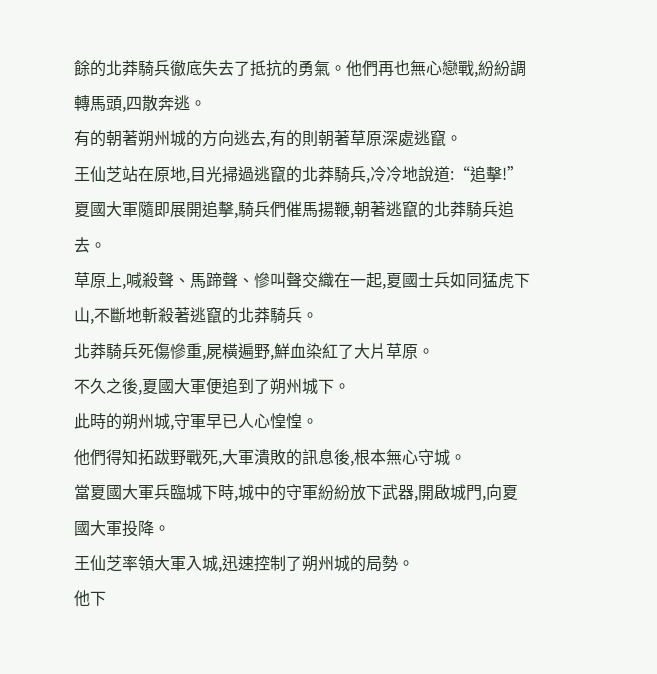餘的北莽騎兵徹底失去了抵抗的勇氣。他們再也無心戀戰,紛紛調轉馬頭,四散奔逃。
有的朝著朔州城的方向逃去,有的則朝著草原深處逃竄。
王仙芝站在原地,目光掃過逃竄的北莽騎兵,冷冷地說道:“追擊!”
夏國大軍隨即展開追擊,騎兵們催馬揚鞭,朝著逃竄的北莽騎兵追去。
草原上,喊殺聲、馬蹄聲、慘叫聲交織在一起,夏國士兵如同猛虎下山,不斷地斬殺著逃竄的北莽騎兵。
北莽騎兵死傷慘重,屍橫遍野,鮮血染紅了大片草原。
不久之後,夏國大軍便追到了朔州城下。
此時的朔州城,守軍早已人心惶惶。
他們得知拓跋野戰死,大軍潰敗的訊息後,根本無心守城。
當夏國大軍兵臨城下時,城中的守軍紛紛放下武器,開啟城門,向夏國大軍投降。
王仙芝率領大軍入城,迅速控制了朔州城的局勢。
他下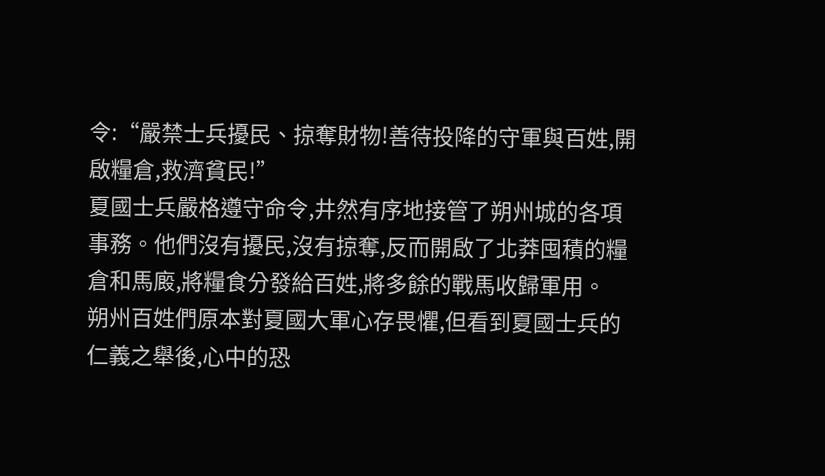令:“嚴禁士兵擾民、掠奪財物!善待投降的守軍與百姓,開啟糧倉,救濟貧民!”
夏國士兵嚴格遵守命令,井然有序地接管了朔州城的各項事務。他們沒有擾民,沒有掠奪,反而開啟了北莽囤積的糧倉和馬廄,將糧食分發給百姓,將多餘的戰馬收歸軍用。
朔州百姓們原本對夏國大軍心存畏懼,但看到夏國士兵的仁義之舉後,心中的恐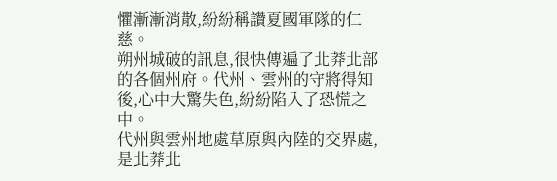懼漸漸消散,紛紛稱讚夏國軍隊的仁慈。
朔州城破的訊息,很快傳遍了北莽北部的各個州府。代州、雲州的守將得知後,心中大驚失色,紛紛陷入了恐慌之中。
代州與雲州地處草原與內陸的交界處,是北莽北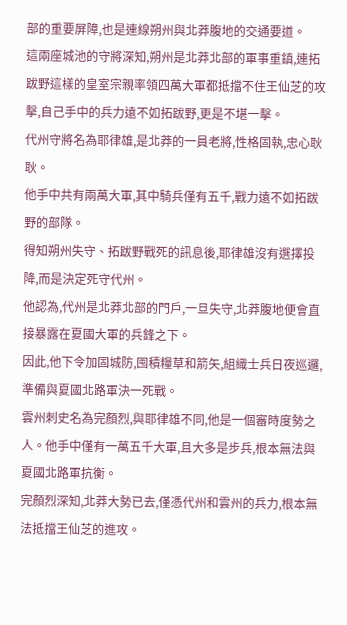部的重要屏障,也是連線朔州與北莽腹地的交通要道。
這兩座城池的守將深知,朔州是北莽北部的軍事重鎮,連拓跋野這樣的皇室宗親率領四萬大軍都抵擋不住王仙芝的攻擊,自己手中的兵力遠不如拓跋野,更是不堪一擊。
代州守將名為耶律雄,是北莽的一員老將,性格固執,忠心耿耿。
他手中共有兩萬大軍,其中騎兵僅有五千,戰力遠不如拓跋野的部隊。
得知朔州失守、拓跋野戰死的訊息後,耶律雄沒有選擇投降,而是決定死守代州。
他認為,代州是北莽北部的門戶,一旦失守,北莽腹地便會直接暴露在夏國大軍的兵鋒之下。
因此,他下令加固城防,囤積糧草和箭矢,組織士兵日夜巡邏,準備與夏國北路軍決一死戰。
雲州刺史名為完顏烈,與耶律雄不同,他是一個審時度勢之人。他手中僅有一萬五千大軍,且大多是步兵,根本無法與夏國北路軍抗衡。
完顏烈深知,北莽大勢已去,僅憑代州和雲州的兵力,根本無法抵擋王仙芝的進攻。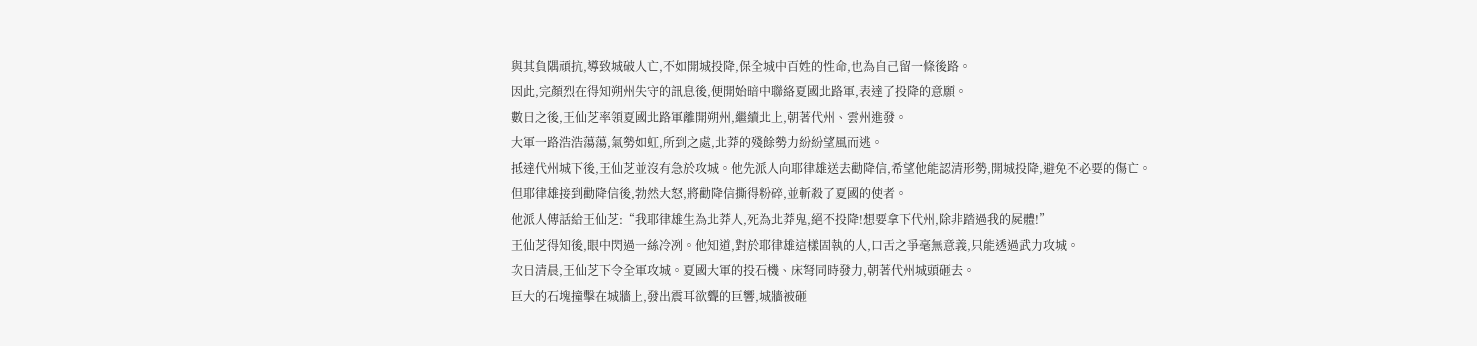與其負隅頑抗,導致城破人亡,不如開城投降,保全城中百姓的性命,也為自己留一條後路。
因此,完顏烈在得知朔州失守的訊息後,便開始暗中聯絡夏國北路軍,表達了投降的意願。
數日之後,王仙芝率領夏國北路軍離開朔州,繼續北上,朝著代州、雲州進發。
大軍一路浩浩蕩蕩,氣勢如虹,所到之處,北莽的殘餘勢力紛紛望風而逃。
抵達代州城下後,王仙芝並沒有急於攻城。他先派人向耶律雄送去勸降信,希望他能認清形勢,開城投降,避免不必要的傷亡。
但耶律雄接到勸降信後,勃然大怒,將勸降信撕得粉碎,並斬殺了夏國的使者。
他派人傳話給王仙芝:“我耶律雄生為北莽人,死為北莽鬼,絕不投降!想要拿下代州,除非踏過我的屍體!”
王仙芝得知後,眼中閃過一絲冷冽。他知道,對於耶律雄這樣固執的人,口舌之爭毫無意義,只能透過武力攻城。
次日清晨,王仙芝下令全軍攻城。夏國大軍的投石機、床弩同時發力,朝著代州城頭砸去。
巨大的石塊撞擊在城牆上,發出震耳欲聾的巨響,城牆被砸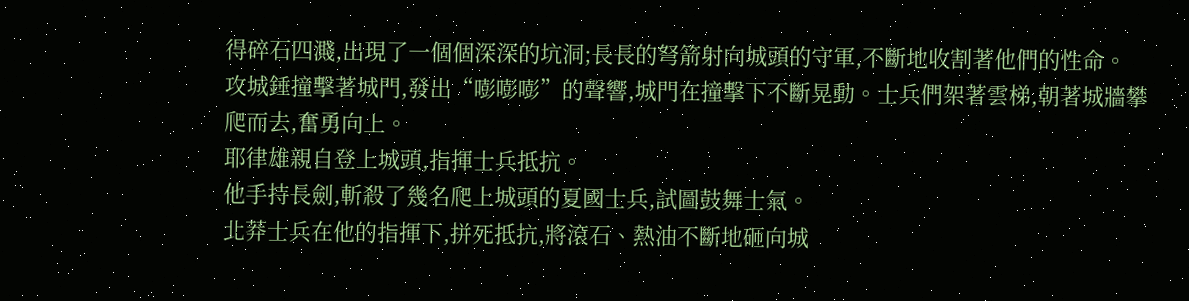得碎石四濺,出現了一個個深深的坑洞;長長的弩箭射向城頭的守軍,不斷地收割著他們的性命。
攻城錘撞擊著城門,發出“嘭嘭嘭”的聲響,城門在撞擊下不斷晃動。士兵們架著雲梯,朝著城牆攀爬而去,奮勇向上。
耶律雄親自登上城頭,指揮士兵抵抗。
他手持長劍,斬殺了幾名爬上城頭的夏國士兵,試圖鼓舞士氣。
北莽士兵在他的指揮下,拼死抵抗,將滾石、熱油不斷地砸向城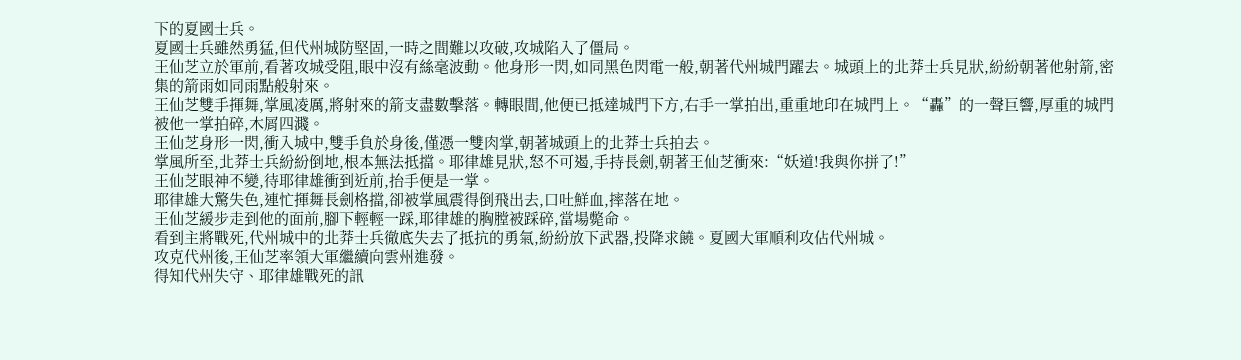下的夏國士兵。
夏國士兵雖然勇猛,但代州城防堅固,一時之間難以攻破,攻城陷入了僵局。
王仙芝立於軍前,看著攻城受阻,眼中沒有絲毫波動。他身形一閃,如同黑色閃電一般,朝著代州城門躍去。城頭上的北莽士兵見狀,紛紛朝著他射箭,密集的箭雨如同雨點般射來。
王仙芝雙手揮舞,掌風凌厲,將射來的箭支盡數擊落。轉眼間,他便已抵達城門下方,右手一掌拍出,重重地印在城門上。“轟”的一聲巨響,厚重的城門被他一掌拍碎,木屑四濺。
王仙芝身形一閃,衝入城中,雙手負於身後,僅憑一雙肉掌,朝著城頭上的北莽士兵拍去。
掌風所至,北莽士兵紛紛倒地,根本無法抵擋。耶律雄見狀,怒不可遏,手持長劍,朝著王仙芝衝來:“妖道!我與你拼了!”
王仙芝眼神不變,待耶律雄衝到近前,抬手便是一掌。
耶律雄大驚失色,連忙揮舞長劍格擋,卻被掌風震得倒飛出去,口吐鮮血,摔落在地。
王仙芝緩步走到他的面前,腳下輕輕一踩,耶律雄的胸膛被踩碎,當場斃命。
看到主將戰死,代州城中的北莽士兵徹底失去了抵抗的勇氣,紛紛放下武器,投降求饒。夏國大軍順利攻佔代州城。
攻克代州後,王仙芝率領大軍繼續向雲州進發。
得知代州失守、耶律雄戰死的訊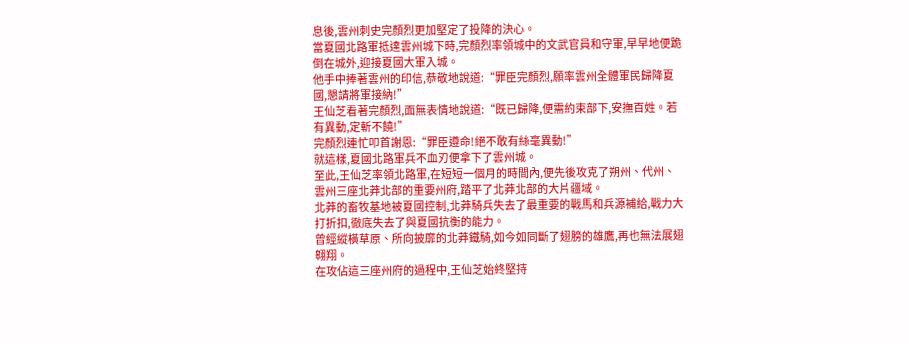息後,雲州刺史完顏烈更加堅定了投降的決心。
當夏國北路軍抵達雲州城下時,完顏烈率領城中的文武官員和守軍,早早地便跪倒在城外,迎接夏國大軍入城。
他手中捧著雲州的印信,恭敬地說道:“罪臣完顏烈,願率雲州全體軍民歸降夏國,懇請將軍接納!”
王仙芝看著完顏烈,面無表情地說道:“既已歸降,便需約束部下,安撫百姓。若有異動,定斬不饒!”
完顏烈連忙叩首謝恩:“罪臣遵命!絕不敢有絲毫異動!”
就這樣,夏國北路軍兵不血刃便拿下了雲州城。
至此,王仙芝率領北路軍,在短短一個月的時間內,便先後攻克了朔州、代州、雲州三座北莽北部的重要州府,踏平了北莽北部的大片疆域。
北莽的畜牧基地被夏國控制,北莽騎兵失去了最重要的戰馬和兵源補給,戰力大打折扣,徹底失去了與夏國抗衡的能力。
曾經縱橫草原、所向披靡的北莽鐵騎,如今如同斷了翅膀的雄鷹,再也無法展翅翱翔。
在攻佔這三座州府的過程中,王仙芝始終堅持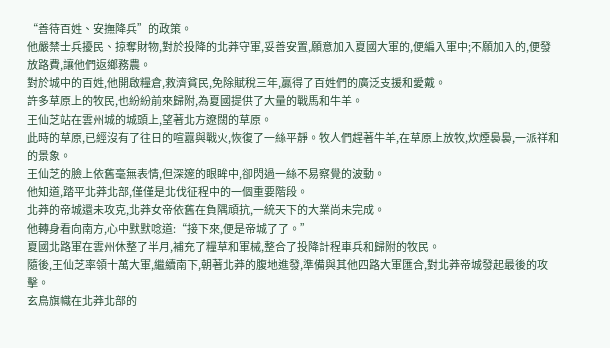“善待百姓、安撫降兵”的政策。
他嚴禁士兵擾民、掠奪財物,對於投降的北莽守軍,妥善安置,願意加入夏國大軍的,便編入軍中;不願加入的,便發放路費,讓他們返鄉務農。
對於城中的百姓,他開啟糧倉,救濟貧民,免除賦稅三年,贏得了百姓們的廣泛支援和愛戴。
許多草原上的牧民,也紛紛前來歸附,為夏國提供了大量的戰馬和牛羊。
王仙芝站在雲州城的城頭上,望著北方遼闊的草原。
此時的草原,已經沒有了往日的喧囂與戰火,恢復了一絲平靜。牧人們趕著牛羊,在草原上放牧,炊煙裊裊,一派祥和的景象。
王仙芝的臉上依舊毫無表情,但深邃的眼眸中,卻閃過一絲不易察覺的波動。
他知道,踏平北莽北部,僅僅是北伐征程中的一個重要階段。
北莽的帝城還未攻克,北莽女帝依舊在負隅頑抗,一統天下的大業尚未完成。
他轉身看向南方,心中默默唸道:“接下來,便是帝城了了。”
夏國北路軍在雲州休整了半月,補充了糧草和軍械,整合了投降計程車兵和歸附的牧民。
隨後,王仙芝率領十萬大軍,繼續南下,朝著北莽的腹地進發,準備與其他四路大軍匯合,對北莽帝城發起最後的攻擊。
玄鳥旗幟在北莽北部的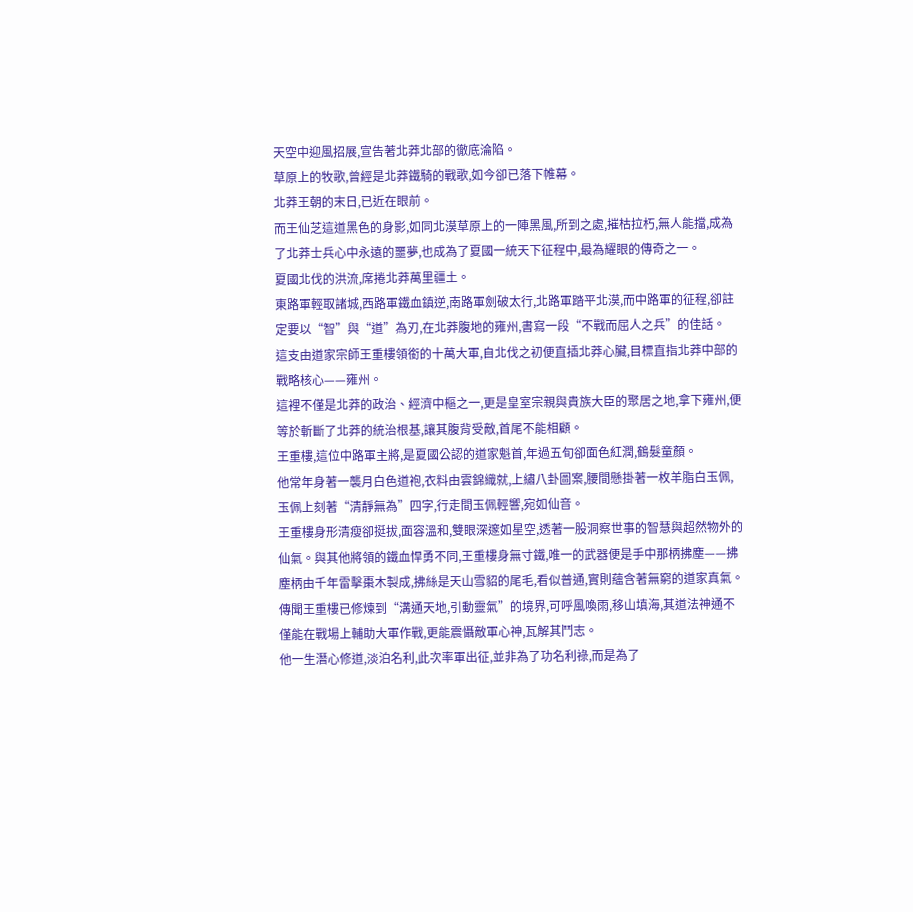天空中迎風招展,宣告著北莽北部的徹底淪陷。
草原上的牧歌,曾經是北莽鐵騎的戰歌,如今卻已落下帷幕。
北莽王朝的末日,已近在眼前。
而王仙芝這道黑色的身影,如同北漠草原上的一陣黑風,所到之處,摧枯拉朽,無人能擋,成為了北莽士兵心中永遠的噩夢,也成為了夏國一統天下征程中,最為耀眼的傳奇之一。
夏國北伐的洪流,席捲北莽萬里疆土。
東路軍輕取諸城,西路軍鐵血鎮逆,南路軍劍破太行,北路軍踏平北漠,而中路軍的征程,卻註定要以“智”與“道”為刃,在北莽腹地的雍州,書寫一段“不戰而屈人之兵”的佳話。
這支由道家宗師王重樓領銜的十萬大軍,自北伐之初便直插北莽心臟,目標直指北莽中部的戰略核心——雍州。
這裡不僅是北莽的政治、經濟中樞之一,更是皇室宗親與貴族大臣的聚居之地,拿下雍州,便等於斬斷了北莽的統治根基,讓其腹背受敵,首尾不能相顧。
王重樓,這位中路軍主將,是夏國公認的道家魁首,年過五旬卻面色紅潤,鶴髮童顏。
他常年身著一襲月白色道袍,衣料由雲錦織就,上繡八卦圖案,腰間懸掛著一枚羊脂白玉佩,玉佩上刻著“清靜無為”四字,行走間玉佩輕響,宛如仙音。
王重樓身形清瘦卻挺拔,面容溫和,雙眼深邃如星空,透著一股洞察世事的智慧與超然物外的仙氣。與其他將領的鐵血悍勇不同,王重樓身無寸鐵,唯一的武器便是手中那柄拂塵——拂塵柄由千年雷擊棗木製成,拂絲是天山雪貂的尾毛,看似普通,實則蘊含著無窮的道家真氣。
傳聞王重樓已修煉到“溝通天地,引動靈氣”的境界,可呼風喚雨,移山填海,其道法神通不僅能在戰場上輔助大軍作戰,更能震懾敵軍心神,瓦解其鬥志。
他一生潛心修道,淡泊名利,此次率軍出征,並非為了功名利祿,而是為了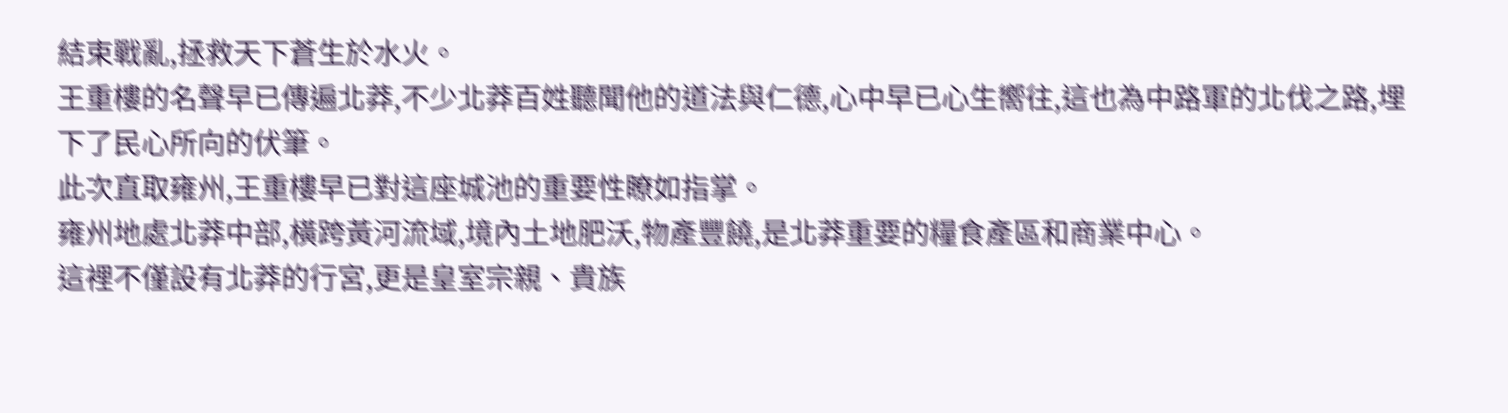結束戰亂,拯救天下蒼生於水火。
王重樓的名聲早已傳遍北莽,不少北莽百姓聽聞他的道法與仁德,心中早已心生嚮往,這也為中路軍的北伐之路,埋下了民心所向的伏筆。
此次直取雍州,王重樓早已對這座城池的重要性瞭如指掌。
雍州地處北莽中部,橫跨黃河流域,境內土地肥沃,物產豐饒,是北莽重要的糧食產區和商業中心。
這裡不僅設有北莽的行宮,更是皇室宗親、貴族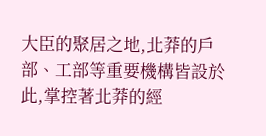大臣的聚居之地,北莽的戶部、工部等重要機構皆設於此,掌控著北莽的經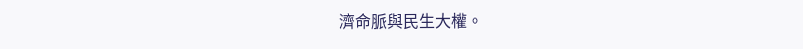濟命脈與民生大權。